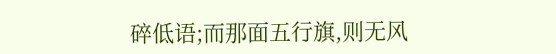碎低语;而那面五行旗,则无风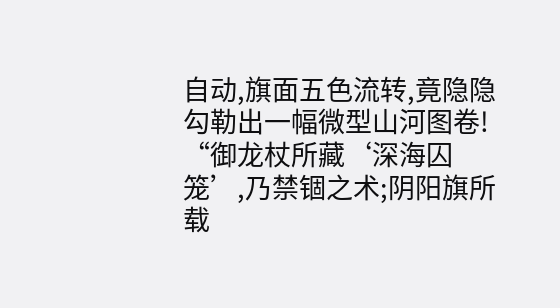自动,旗面五色流转,竟隐隐勾勒出一幅微型山河图卷!
“御龙杖所藏‘深海囚笼’,乃禁锢之术;阴阳旗所载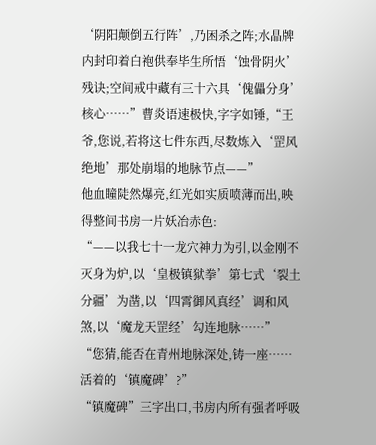‘阴阳颠倒五行阵’,乃困杀之阵;水晶牌内封印着白袍供奉毕生所悟‘蚀骨阴火’残诀;空间戒中藏有三十六具‘傀儡分身’核心……”曹炎语速极快,字字如锤,“王爷,您说,若将这七件东西,尽数炼入‘罡风绝地’那处崩塌的地脉节点——”
他血瞳陡然爆亮,红光如实质喷薄而出,映得整间书房一片妖冶赤色:
“——以我七十一龙穴神力为引,以金刚不灭身为炉,以‘皇极镇狱拳’第七式‘裂土分疆’为凿,以‘四霄御风真经’调和风煞,以‘魔龙天罡经’勾连地脉……”
“您猜,能否在青州地脉深处,铸一座……活着的‘镇魔碑’?”
“镇魔碑”三字出口,书房内所有强者呼吸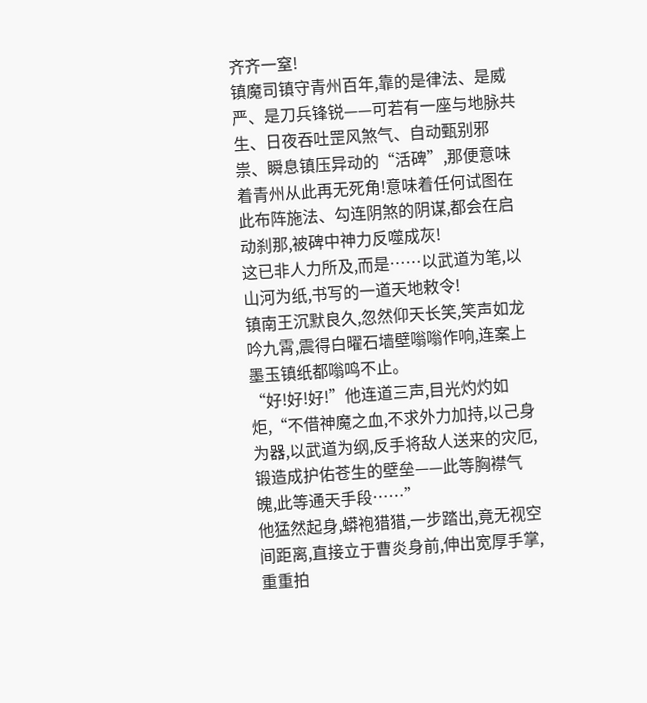齐齐一窒!
镇魔司镇守青州百年,靠的是律法、是威严、是刀兵锋锐——可若有一座与地脉共生、日夜吞吐罡风煞气、自动甄别邪祟、瞬息镇压异动的“活碑”,那便意味着青州从此再无死角!意味着任何试图在此布阵施法、勾连阴煞的阴谋,都会在启动刹那,被碑中神力反噬成灰!
这已非人力所及,而是……以武道为笔,以山河为纸,书写的一道天地敕令!
镇南王沉默良久,忽然仰天长笑,笑声如龙吟九霄,震得白曜石墙壁嗡嗡作响,连案上墨玉镇纸都嗡鸣不止。
“好!好!好!”他连道三声,目光灼灼如炬,“不借神魔之血,不求外力加持,以己身为器,以武道为纲,反手将敌人送来的灾厄,锻造成护佑苍生的壁垒——此等胸襟气魄,此等通天手段……”
他猛然起身,蟒袍猎猎,一步踏出,竟无视空间距离,直接立于曹炎身前,伸出宽厚手掌,重重拍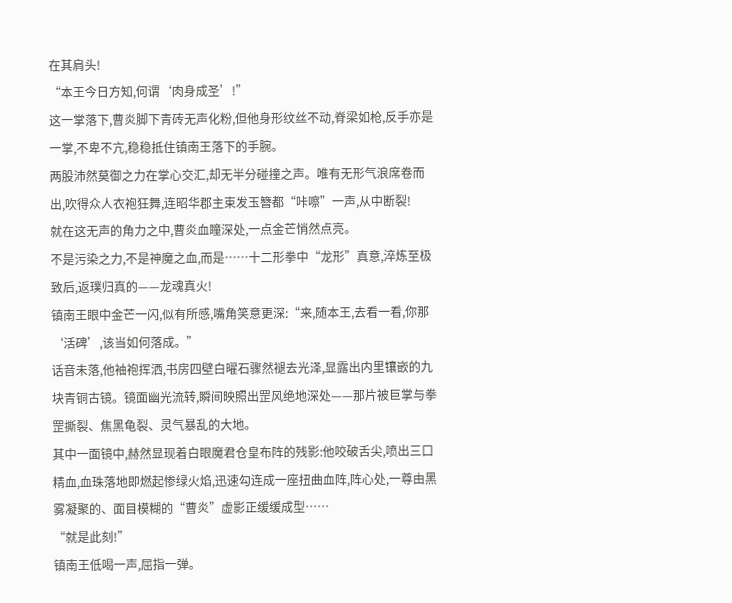在其肩头!
“本王今日方知,何谓‘肉身成圣’!”
这一掌落下,曹炎脚下青砖无声化粉,但他身形纹丝不动,脊梁如枪,反手亦是一掌,不卑不亢,稳稳抵住镇南王落下的手腕。
两股沛然莫御之力在掌心交汇,却无半分碰撞之声。唯有无形气浪席卷而出,吹得众人衣袍狂舞,连昭华郡主束发玉簪都“咔嚓”一声,从中断裂!
就在这无声的角力之中,曹炎血瞳深处,一点金芒悄然点亮。
不是污染之力,不是神魔之血,而是……十二形拳中“龙形”真意,淬炼至极致后,返璞归真的——龙魂真火!
镇南王眼中金芒一闪,似有所感,嘴角笑意更深:“来,随本王,去看一看,你那‘活碑’,该当如何落成。”
话音未落,他袖袍挥洒,书房四壁白曜石骤然褪去光泽,显露出内里镶嵌的九块青铜古镜。镜面幽光流转,瞬间映照出罡风绝地深处——那片被巨掌与拳罡撕裂、焦黑龟裂、灵气暴乱的大地。
其中一面镜中,赫然显现着白眼魔君仓皇布阵的残影:他咬破舌尖,喷出三口精血,血珠落地即燃起惨绿火焰,迅速勾连成一座扭曲血阵,阵心处,一尊由黑雾凝聚的、面目模糊的“曹炎”虚影正缓缓成型……
“就是此刻!”
镇南王低喝一声,屈指一弹。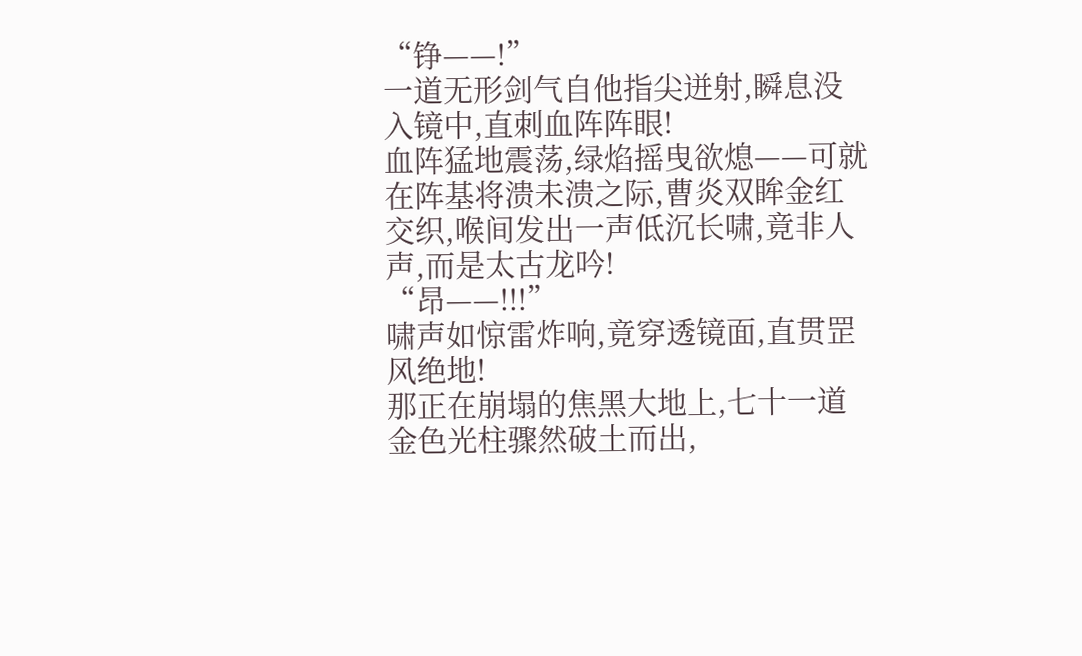“铮——!”
一道无形剑气自他指尖迸射,瞬息没入镜中,直刺血阵阵眼!
血阵猛地震荡,绿焰摇曳欲熄——可就在阵基将溃未溃之际,曹炎双眸金红交织,喉间发出一声低沉长啸,竟非人声,而是太古龙吟!
“昂——!!!”
啸声如惊雷炸响,竟穿透镜面,直贯罡风绝地!
那正在崩塌的焦黑大地上,七十一道金色光柱骤然破土而出,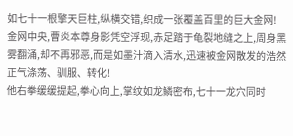如七十一根擎天巨柱,纵横交错,织成一张覆盖百里的巨大金网!
金网中央,曹炎本尊身影凭空浮现,赤足踏于龟裂地缝之上,周身黑雾翻涌,却不再邪恶,而是如墨汁滴入清水,迅速被金网散发的浩然正气涤荡、驯服、转化!
他右拳缓缓提起,拳心向上,掌纹如龙鳞密布,七十一龙穴同时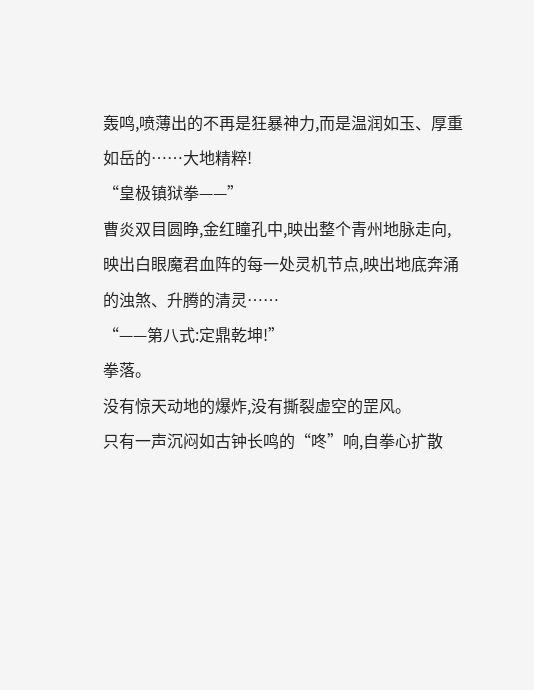轰鸣,喷薄出的不再是狂暴神力,而是温润如玉、厚重如岳的……大地精粹!
“皇极镇狱拳——”
曹炎双目圆睁,金红瞳孔中,映出整个青州地脉走向,映出白眼魔君血阵的每一处灵机节点,映出地底奔涌的浊煞、升腾的清灵……
“——第八式:定鼎乾坤!”
拳落。
没有惊天动地的爆炸,没有撕裂虚空的罡风。
只有一声沉闷如古钟长鸣的“咚”响,自拳心扩散